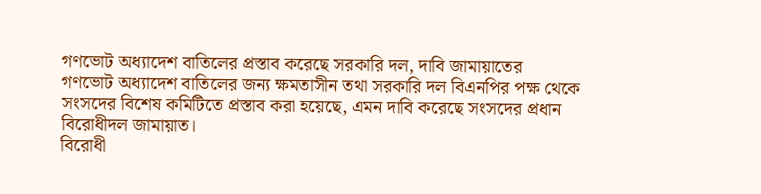গণভোট অধ্যাদেশ বাতিলের প্রস্তাব করেছে সরকারি দল, দাবি জামায়াতের
গণভোট অধ্যাদেশ বাতিলের জন্য ক্ষমতাসীন তথা সরকারি দল বিএনপির পক্ষ থেকে সংসদের বিশেষ কমিটিতে প্রস্তাব করা হয়েছে, এমন দাবি করেছে সংসদের প্রধান বিরোধীদল জামায়াত।
বিরোধী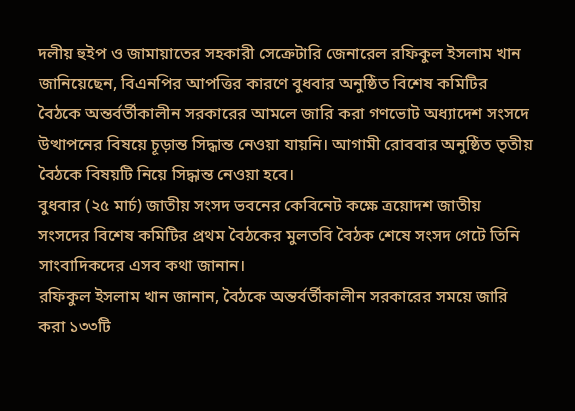দলীয় হুইপ ও জামায়াতের সহকারী সেক্রেটারি জেনারেল রফিকুল ইসলাম খান জানিয়েছেন, বিএনপির আপত্তির কারণে বুধবার অনুষ্ঠিত বিশেষ কমিটির বৈঠকে অন্তর্বর্তীকালীন সরকারের আমলে জারি করা গণভোট অধ্যাদেশ সংসদে উত্থাপনের বিষয়ে চূড়ান্ত সিদ্ধান্ত নেওয়া যায়নি। আগামী রোববার অনুষ্ঠিত তৃতীয় বৈঠকে বিষয়টি নিয়ে সিদ্ধান্ত নেওয়া হবে।
বুধবার (২৫ মার্চ) জাতীয় সংসদ ভবনের কেবিনেট কক্ষে ত্রয়োদশ জাতীয় সংসদের বিশেষ কমিটির প্রথম বৈঠকের মুলতবি বৈঠক শেষে সংসদ গেটে তিনি সাংবাদিকদের এসব কথা জানান।
রফিকুল ইসলাম খান জানান, বৈঠকে অন্তর্বর্তীকালীন সরকারের সময়ে জারি করা ১৩৩টি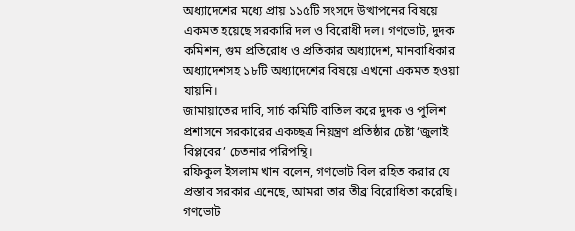অধ্যাদেশের মধ্যে প্রায় ১১৫টি সংসদে উত্থাপনের বিষয়ে একমত হয়েছে সরকারি দল ও বিরোধী দল। গণভোট, দুদক কমিশন, গুম প্রতিরোধ ও প্রতিকার অধ্যাদেশ, মানবাধিকার অধ্যাদেশসহ ১৮টি অধ্যাদেশের বিষয়ে এখনো একমত হওয়া যায়নি।
জামায়াতের দাবি, সার্চ কমিটি বাতিল করে দুদক ও পুলিশ প্রশাসনে সরকারের একচ্ছত্র নিয়ন্ত্রণ প্রতিষ্ঠার চেষ্টা ‘জুলাই বিপ্লবের’ চেতনার পরিপন্থি।
রফিকুল ইসলাম খান বলেন, গণভোট বিল রহিত করার যে প্রস্তাব সরকার এনেছে, আমরা তার তীব্র বিরোধিতা করেছি। গণভোট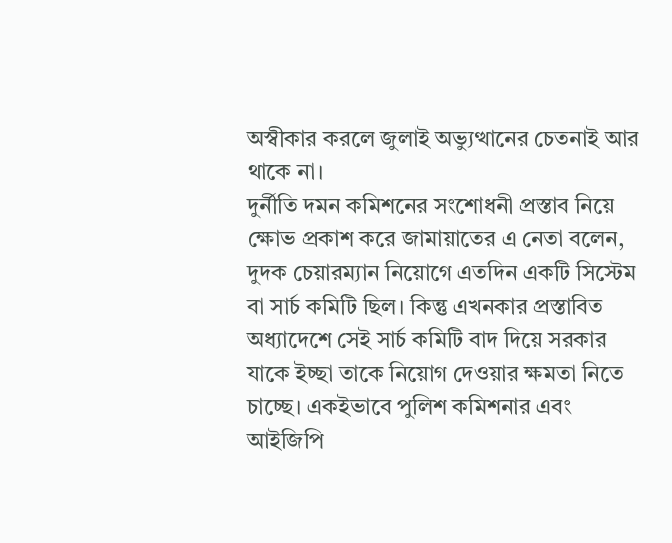অস্বীকার করলে জুলাই অভ্যুত্থানের চেতনাই আর থাকে না।
দুর্নীতি দমন কমিশনের সংশোধনী প্রস্তাব নিয়ে ক্ষোভ প্রকাশ করে জামায়াতের এ নেতা বলেন, দুদক চেয়ারম্যান নিয়োগে এতদিন একটি সিস্টেম বা সার্চ কমিটি ছিল। কিন্তু এখনকার প্রস্তাবিত অধ্যাদেশে সেই সার্চ কমিটি বাদ দিয়ে সরকার যাকে ইচ্ছা তাকে নিয়োগ দেওয়ার ক্ষমতা নিতে চাচ্ছে। একইভাবে পুলিশ কমিশনার এবং আইজিপি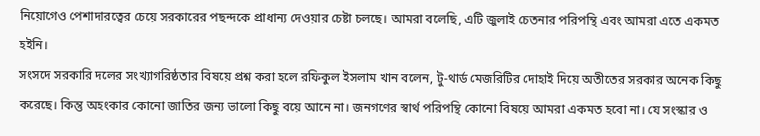নিয়োগেও পেশাদারত্বের চেয়ে সরকারের পছন্দকে প্রাধান্য দেওয়ার চেষ্টা চলছে। আমরা বলেছি, এটি জুলাই চেতনার পরিপন্থি এবং আমরা এতে একমত হইনি।
সংসদে সরকারি দলের সংখ্যাগরিষ্ঠতার বিষয়ে প্রশ্ন করা হলে রফিকুল ইসলাম খান বলেন, টু-থার্ড মেজরিটির দোহাই দিয়ে অতীতের সরকার অনেক কিছু করেছে। কিন্তু অহংকার কোনো জাতির জন্য ভালো কিছু বয়ে আনে না। জনগণের স্বার্থ পরিপন্থি কোনো বিষয়ে আমরা একমত হবো না। যে সংস্কার ও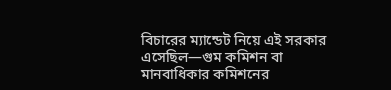বিচারের ম্যান্ডেট নিয়ে এই সরকার এসেছিল—গুম কমিশন বা মানবাধিকার কমিশনের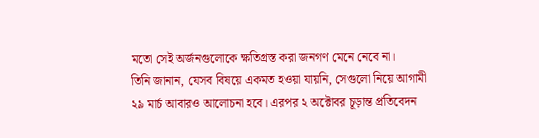মতো সেই অর্জনগুলোকে ক্ষতিগ্রস্ত করা জনগণ মেনে নেবে না।
তিনি জানান, যেসব বিষয়ে একমত হওয়া যায়নি, সেগুলো নিয়ে আগামী ২৯ মার্চ আবারও আলোচনা হবে। এরপর ২ অক্টোবর চূড়ান্ত প্রতিবেদন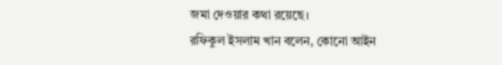জমা দেওয়ার কথা রয়েছে।
রফিকুল ইসলাম খান বলেন, কোনো আইন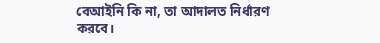বেআইনি কি না, তা আদালত নির্ধারণ করবে।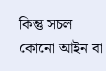কিন্তু সচল কোনো আইন বা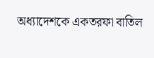অধ্যাদেশকে একতরফা বাতিল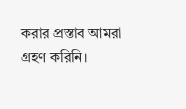করার প্রস্তাব আমরা গ্রহণ করিনি।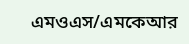এমওএস/এমকেআর